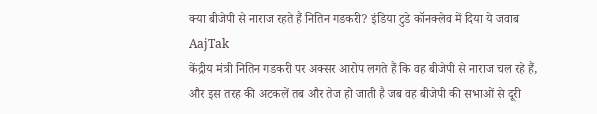क्या बीजेपी से नाराज रहते हैं नितिन गडकरी? इंडिया टुडे कॉनक्लेव में दिया ये जवाब
AajTak
केंद्रीय मंत्री नितिन गडकरी पर अक्सर आरोप लगते हैं कि वह बीजेपी से नाराज चल रहे हैं, और इस तरह की अटकलें तब और तेज हो जाती है जब वह बीजेपी की सभाओं से दूरी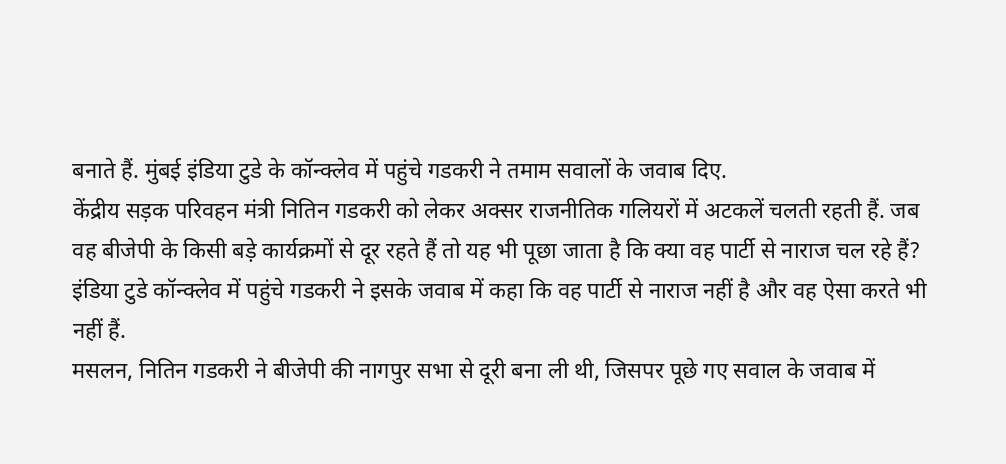बनाते हैं. मुंबई इंडिया टुडे के कॉन्क्लेव में पहुंचे गडकरी ने तमाम सवालों के जवाब दिए.
केंद्रीय सड़क परिवहन मंत्री नितिन गडकरी को लेकर अक्सर राजनीतिक गलियरों में अटकलें चलती रहती हैं. जब वह बीजेपी के किसी बड़े कार्यक्रमों से दूर रहते हैं तो यह भी पूछा जाता है कि क्या वह पार्टी से नाराज चल रहे हैं? इंडिया टुडे कॉन्क्लेव में पहुंचे गडकरी ने इसके जवाब में कहा कि वह पार्टी से नाराज नहीं है और वह ऐसा करते भी नहीं हैं.
मसलन, नितिन गडकरी ने बीजेपी की नागपुर सभा से दूरी बना ली थी, जिसपर पूछे गए सवाल के जवाब में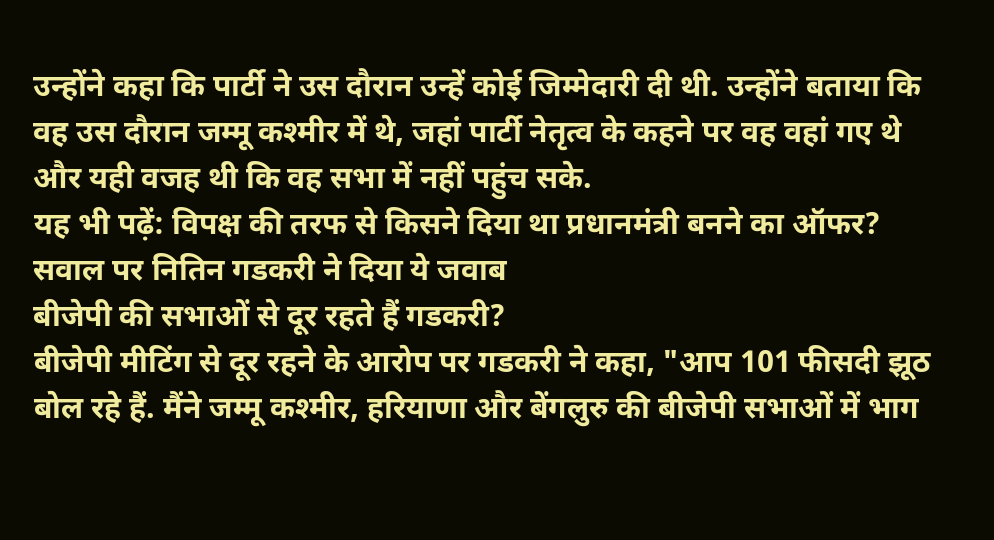उन्होंने कहा कि पार्टी ने उस दौरान उन्हें कोई जिम्मेदारी दी थी. उन्होंने बताया कि वह उस दौरान जम्मू कश्मीर में थे, जहां पार्टी नेतृत्व के कहने पर वह वहां गए थे और यही वजह थी कि वह सभा में नहीं पहुंच सके.
यह भी पढ़ें: विपक्ष की तरफ से किसने दिया था प्रधानमंत्री बनने का ऑफर? सवाल पर नितिन गडकरी ने दिया ये जवाब
बीजेपी की सभाओं से दूर रहते हैं गडकरी?
बीजेपी मीटिंग से दूर रहने के आरोप पर गडकरी ने कहा, "आप 101 फीसदी झूठ बोल रहे हैं. मैंने जम्मू कश्मीर, हरियाणा और बेंगलुरु की बीजेपी सभाओं में भाग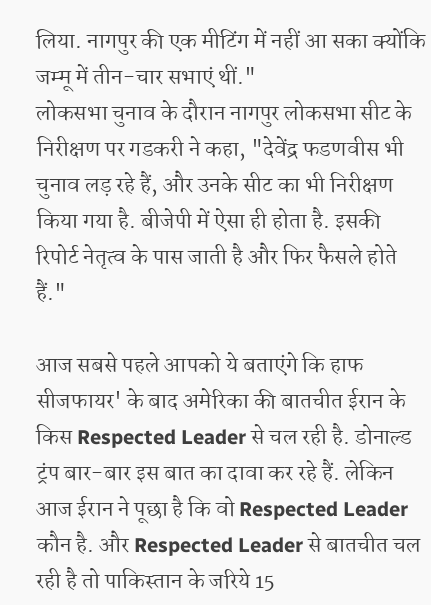लिया. नागपुर की एक मीटिंग में नहीं आ सका क्योंकि जम्मू में तीन-चार सभाएं थीं."
लोकसभा चुनाव के दौरान नागपुर लोकसभा सीट के निरीक्षण पर गडकरी ने कहा, "देवेंद्र फडणवीस भी चुनाव लड़ रहे हैं, और उनके सीट का भी निरीक्षण किया गया है. बीजेपी में ऐसा ही होता है. इसकी रिपोर्ट नेतृत्व के पास जाती है और फिर फैसले होते हैं."

आज सबसे पहले आपको ये बताएंगे कि हाफ सीजफायर' के बाद अमेरिका की बातचीत ईरान के किस Respected Leader से चल रही है. डोनाल्ड ट्रंप बार-बार इस बात का दावा कर रहे हैं. लेकिन आज ईरान ने पूछा है कि वो Respected Leader कौन है. और Respected Leader से बातचीत चल रही है तो पाकिस्तान के जरिये 15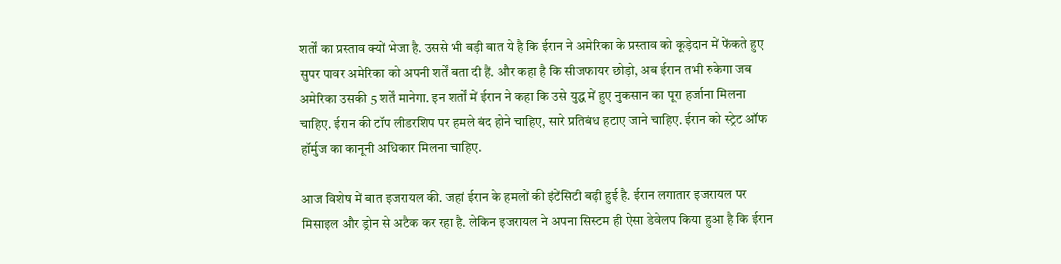शर्तों का प्रस्ताव क्यों भेजा है. उससे भी बड़ी बात ये है कि ईरान ने अमेरिका के प्रस्ताव को कूड़ेदान में फेंकते हुए सुपर पावर अमेरिका को अपनी शर्तें बता दी हैं. और कहा है कि सीजफायर छोड़ो, अब ईरान तभी रुकेगा जब अमेरिका उसकी 5 शर्तें मानेगा. इन शर्तों में ईरान ने कहा कि उसे युद्ध में हुए नुकसान का पूरा हर्जाना मिलना चाहिए. ईरान की टॉप लीडरशिप पर हमले बंद होने चाहिए, सारे प्रतिबंध हटाए जाने चाहिए. ईरान को स्ट्रेट ऑफ हॉर्मुज का कानूनी अधिकार मिलना चाहिए.

आज विशेष में बात इजरायल की. जहां ईरान के हमलों की इंटेंसिटी बढ़ी हुई है. ईरान लगातार इजरायल पर मिसाइल और ड्रोन से अटैक कर रहा है. लेकिन इजरायल ने अपना सिस्टम ही ऐसा डेवेलप किया हुआ है कि ईरान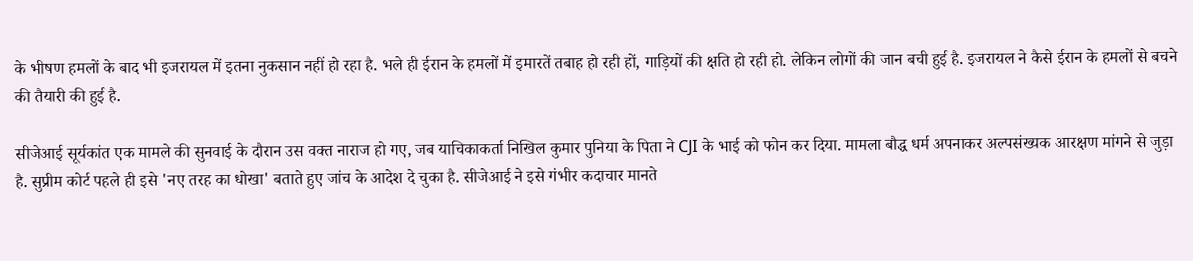के भीषण हमलों के बाद भी इजरायल में इतना नुकसान नहीं हो रहा है. भले ही ईरान के हमलों में इमारतें तबाह हो रही हों, गाड़ियों की क्षति हो रही हो. लेकिन लोगों की जान बची हुई है. इजरायल ने कैसे ईरान के हमलों से बचने की तैयारी की हुई है.

सीजेआई सूर्यकांत एक मामले की सुनवाई के दौरान उस वक्त नाराज हो गए, जब याचिकाकर्ता निखिल कुमार पुनिया के पिता ने CJI के भाई को फोन कर दिया. मामला बौद्ध धर्म अपनाकर अल्पसंख्यक आरक्षण मांगने से जुड़ा है. सुप्रीम कोर्ट पहले ही इसे 'नए तरह का धोखा' बताते हुए जांच के आदेश दे चुका है. सीजेआई ने इसे गंभीर कदाचार मानते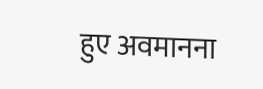हुए अवमानना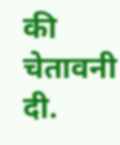की चेतावनी दी.